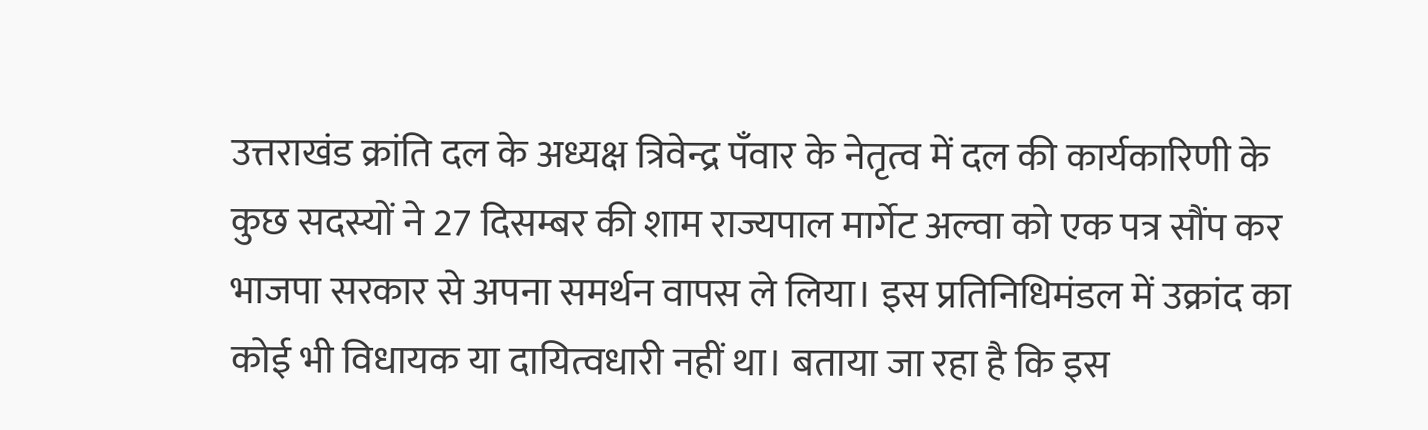उत्तराखंड क्रांति दल के अध्यक्ष त्रिवेन्द्र पँवार के नेतृत्व में दल की कार्यकारिणी के कुछ सदस्यों ने 27 दिसम्बर की शाम राज्यपाल मार्गेट अल्वा को एक पत्र सौंप कर भाजपा सरकार से अपना समर्थन वापस ले लिया। इस प्रतिनिधिमंडल में उक्रांद का कोई भी विधायक या दायित्वधारी नहीं था। बताया जा रहा है कि इस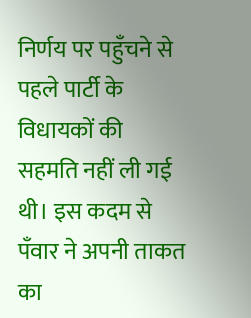निर्णय पर पहुँचने से पहले पार्टी के विधायकों की सहमति नहीं ली गई थी। इस कदम से पँवार ने अपनी ताकत का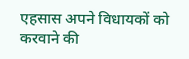एहसास अपने विधायकों को करवाने की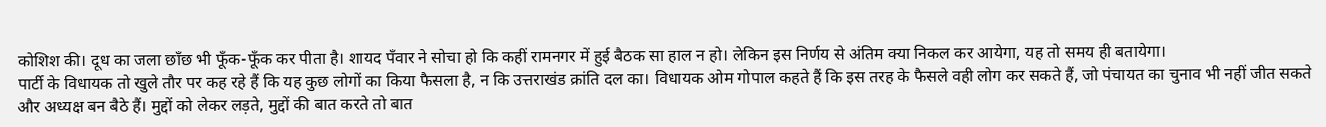कोशिश की। दूध का जला छाँछ भी फूँक-फूँक कर पीता है। शायद पँवार ने सोचा हो कि कहीं रामनगर में हुई बैठक सा हाल न हो। लेकिन इस निर्णय से अंतिम क्या निकल कर आयेगा, यह तो समय ही बतायेगा।
पार्टी के विधायक तो खुले तौर पर कह रहे हैं कि यह कुछ लोगों का किया फैसला है, न कि उत्तराखंड क्रांति दल का। विधायक ओम गोपाल कहते हैं कि इस तरह के फैसले वही लोग कर सकते हैं, जो पंचायत का चुनाव भी नहीं जीत सकते और अध्यक्ष बन बैठे हैं। मुद्दों को लेकर लड़ते, मुद्दों की बात करते तो बात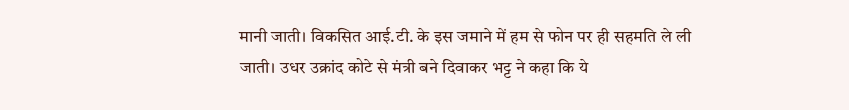मानी जाती। विकसित आई.टी. के इस जमाने में हम से फोन पर ही सहमति ले ली जाती। उधर उक्रांद कोटे से मंत्री बने दिवाकर भट्ट ने कहा कि ये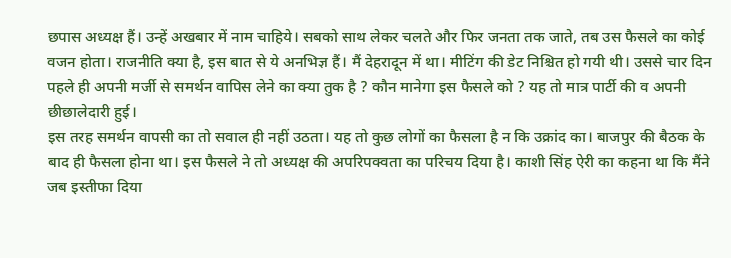छपास अध्यक्ष हैं। उन्हें अखबार में नाम चाहिये। सबको साथ लेकर चलते और फिर जनता तक जाते, तब उस फैसले का कोई वजन होता। राजनीति क्या है, इस बात से ये अनभिज्ञ हैं। मैं देहरादून में था। मीटिंग की डेट निश्चित हो गयी थी। उससे चार दिन पहले ही अपनी मर्जी से समर्थन वापिस लेने का क्या तुक है ? कौन मानेगा इस फैसले को ? यह तो मात्र पार्टी की व अपनी छीछालेदारी हुई।
इस तरह समर्थन वापसी का तो सवाल ही नहीं उठता। यह तो कुछ लोगों का फैसला है न कि उक्रांद का। बाजपुर की बैठक के बाद ही फैसला होना था। इस फैसले ने तो अध्यक्ष की अपरिपक्वता का परिचय दिया है। काशी सिंह ऐरी का कहना था कि मैंने जब इस्तीफा दिया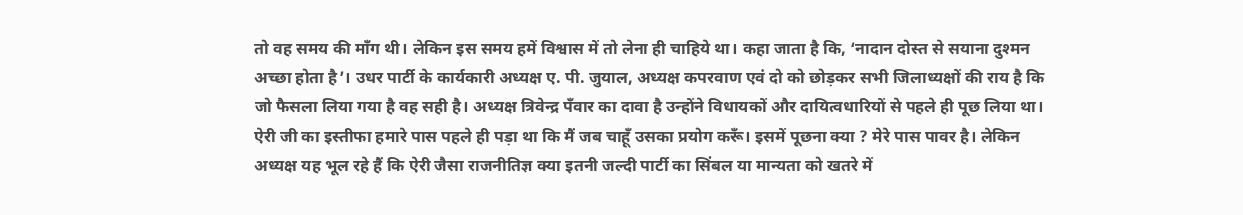तो वह समय की माँग थी। लेकिन इस समय हमें विश्वास में तो लेना ही चाहिये था। कहा जाता है कि, ‘नादान दोस्त से सयाना दुश्मन अच्छा होता है’। उधर पार्टी के कार्यकारी अध्यक्ष ए. पी. जुयाल, अध्यक्ष कपरवाण एवं दो को छोड़कर सभी जिलाध्यक्षों की राय है कि जो फैसला लिया गया है वह सही है। अध्यक्ष त्रिवेन्द्र पँवार का दावा है उन्होंने विधायकों और दायित्वधारियों से पहले ही पूछ लिया था। ऐरी जी का इस्तीफा हमारे पास पहले ही पड़ा था कि मैं जब चाहूँ उसका प्रयोग करूँ। इसमें पूछना क्या ? मेरे पास पावर है। लेकिन अध्यक्ष यह भूल रहे हैं कि ऐरी जैसा राजनीतिज्ञ क्या इतनी जल्दी पार्टी का सिंबल या मान्यता को खतरे में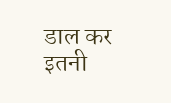डाल कर इतनी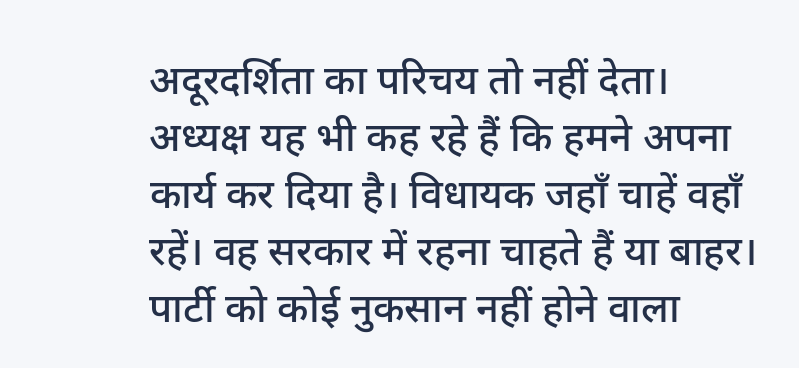अदूरदर्शिता का परिचय तो नहीं देता। अध्यक्ष यह भी कह रहे हैं कि हमने अपना कार्य कर दिया है। विधायक जहाँ चाहें वहाँ रहें। वह सरकार में रहना चाहते हैं या बाहर। पार्टी को कोई नुकसान नहीं होने वाला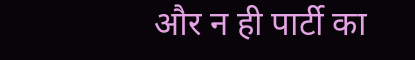और न ही पार्टी का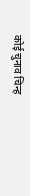कोई चुनाव चिन्ह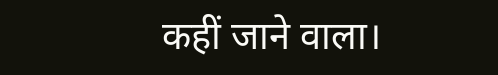कहीं जाने वाला।